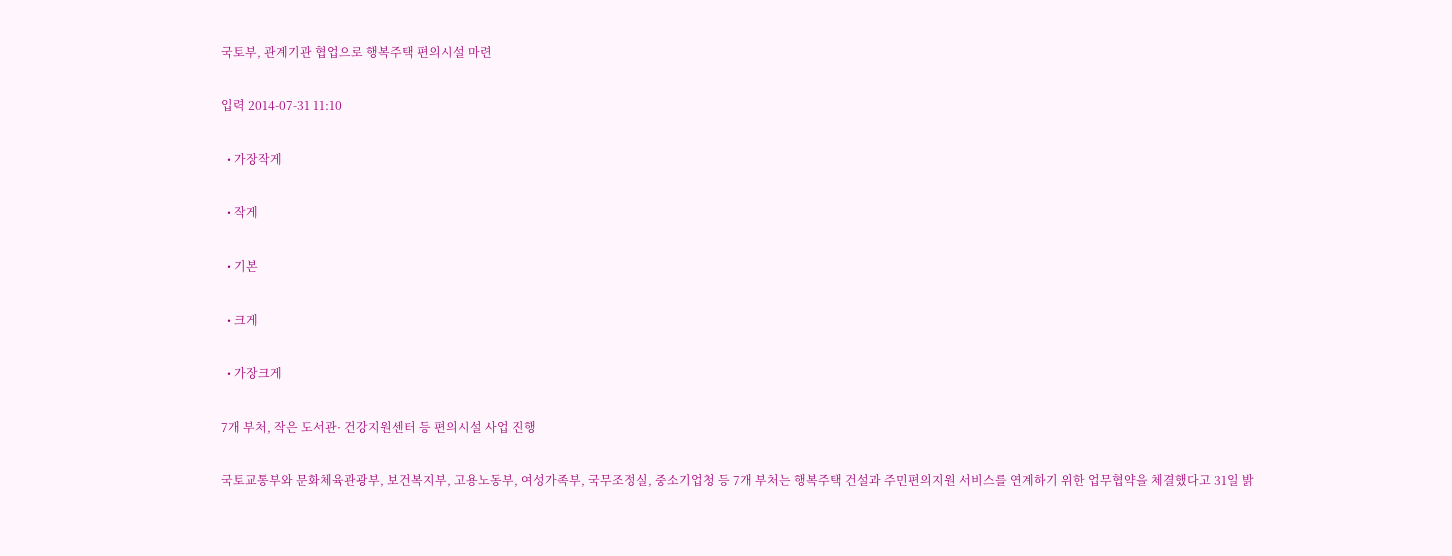국토부, 관계기관 협업으로 행복주택 편의시설 마련

입력 2014-07-31 11:10

  • 가장작게

  • 작게

  • 기본

  • 크게

  • 가장크게

7개 부처, 작은 도서관· 건강지원센터 등 편의시설 사업 진행

국토교통부와 문화체육관광부, 보건복지부, 고용노동부, 여성가족부, 국무조정실, 중소기업청 등 7개 부처는 행복주택 건설과 주민편의지원 서비스를 연계하기 위한 업무협약을 체결했다고 31일 밝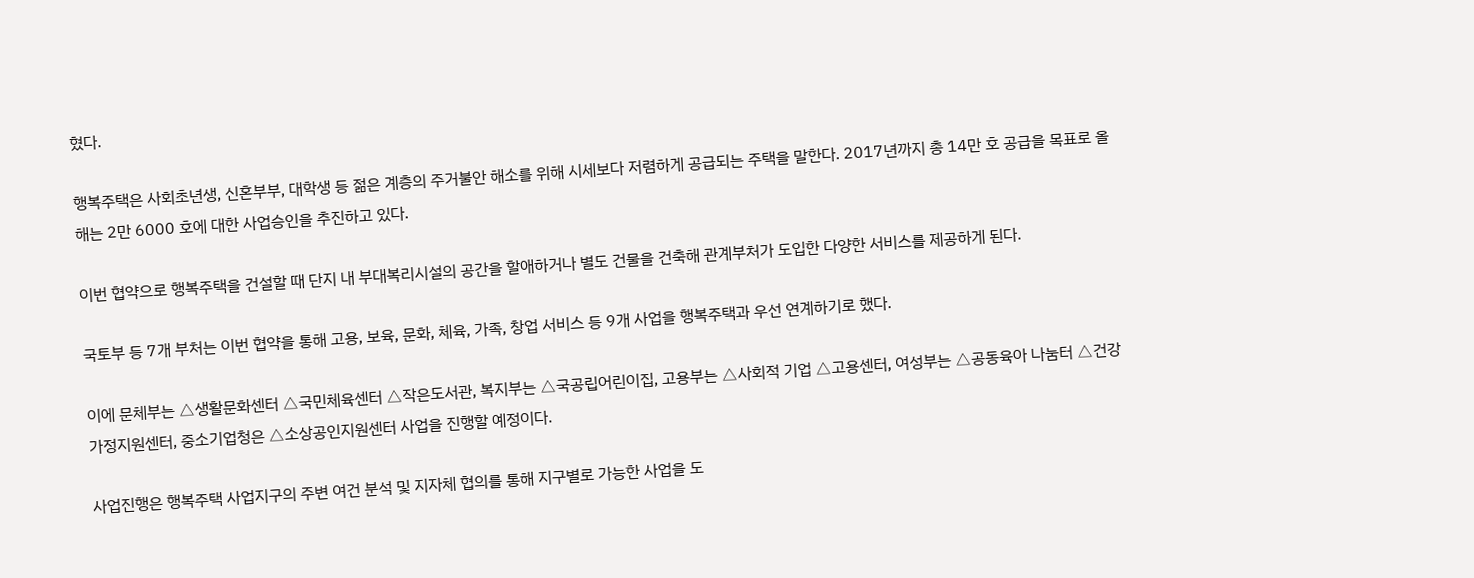혔다.

행복주택은 사회초년생, 신혼부부, 대학생 등 젊은 계층의 주거불안 해소를 위해 시세보다 저렴하게 공급되는 주택을 말한다. 2017년까지 총 14만 호 공급을 목표로 올해는 2만 6000 호에 대한 사업승인을 추진하고 있다.

이번 협약으로 행복주택을 건설할 때 단지 내 부대복리시설의 공간을 할애하거나 별도 건물을 건축해 관계부처가 도입한 다양한 서비스를 제공하게 된다.

국토부 등 7개 부처는 이번 협약을 통해 고용, 보육, 문화, 체육, 가족, 창업 서비스 등 9개 사업을 행복주택과 우선 연계하기로 했다.

이에 문체부는 △생활문화센터 △국민체육센터 △작은도서관, 복지부는 △국공립어린이집, 고용부는 △사회적 기업 △고용센터, 여성부는 △공동육아 나눔터 △건강가정지원센터, 중소기업청은 △소상공인지원센터 사업을 진행할 예정이다.

사업진행은 행복주택 사업지구의 주변 여건 분석 및 지자체 협의를 통해 지구별로 가능한 사업을 도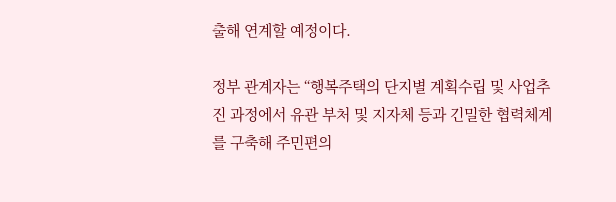출해 연계할 예정이다.

정부 관계자는 “행복주택의 단지별 계획수립 및 사업추진 과정에서 유관 부처 및 지자체 등과 긴밀한 협력체계를 구축해 주민편의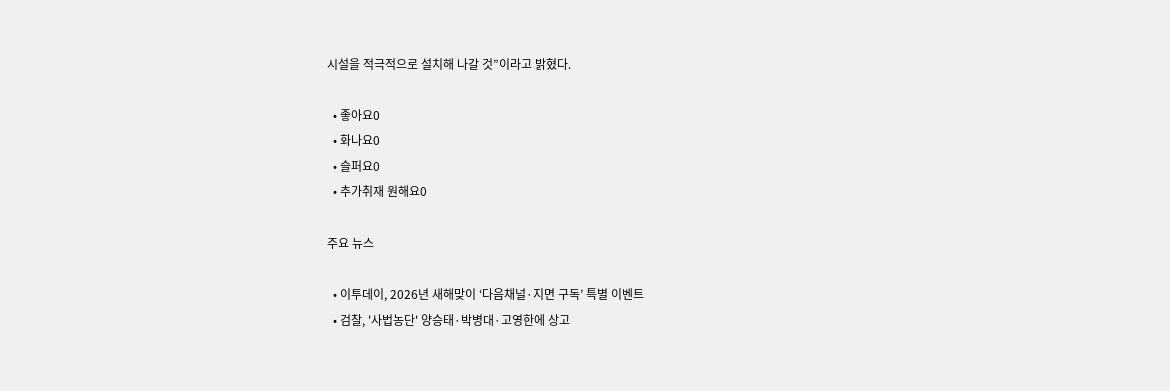시설을 적극적으로 설치해 나갈 것”이라고 밝혔다.

  • 좋아요0
  • 화나요0
  • 슬퍼요0
  • 추가취재 원해요0

주요 뉴스

  • 이투데이, 2026년 새해맞이 ‘다음채널·지면 구독’ 특별 이벤트
  • 검찰, '사법농단' 양승태·박병대·고영한에 상고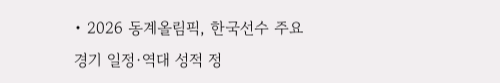• 2026 동계올림픽, 한국선수 주요경기 일정·역대 성적 정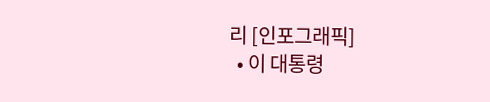리 [인포그래픽]
  • 이 대통령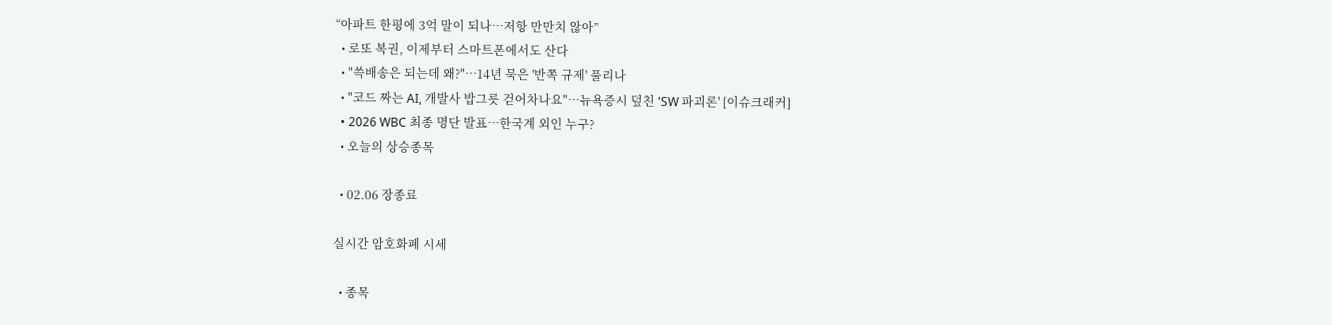“아파트 한평에 3억 말이 되나…저항 만만치 않아”
  • 로또 복권, 이제부터 스마트폰에서도 산다
  • "쓱배송은 되는데 왜?"…14년 묵은 '반쪽 규제' 풀리나
  • "코드 짜는 AI, 개발사 밥그릇 걷어차나요"…뉴욕증시 덮친 'SW 파괴론' [이슈크래커]
  • 2026 WBC 최종 명단 발표…한국계 외인 누구?
  • 오늘의 상승종목

  • 02.06 장종료

실시간 암호화폐 시세

  • 종목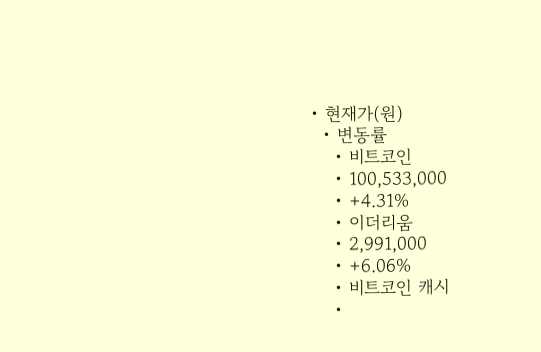• 현재가(원)
  • 변동률
    • 비트코인
    • 100,533,000
    • +4.31%
    • 이더리움
    • 2,991,000
    • +6.06%
    • 비트코인 캐시
    •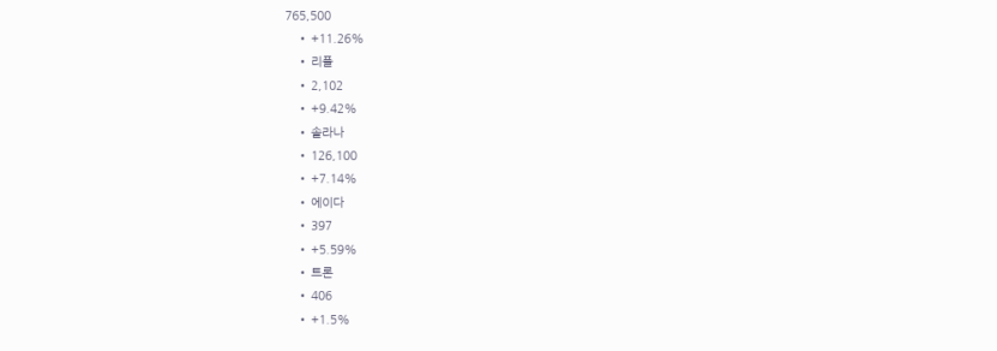765,500
    • +11.26%
    • 리플
    • 2,102
    • +9.42%
    • 솔라나
    • 126,100
    • +7.14%
    • 에이다
    • 397
    • +5.59%
    • 트론
    • 406
    • +1.5%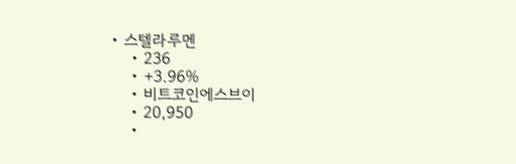• 스텔라루멘
    • 236
    • +3.96%
    • 비트코인에스브이
    • 20,950
    •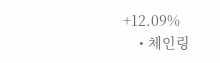+12.09%
    • 체인링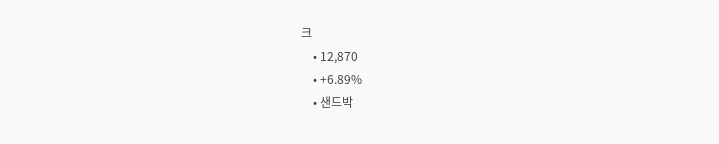크
    • 12,870
    • +6.89%
    • 샌드박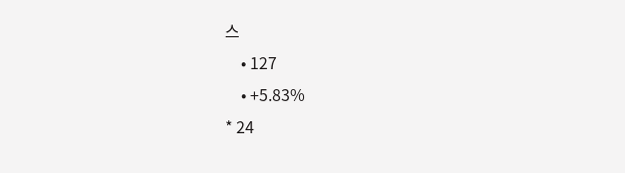스
    • 127
    • +5.83%
* 24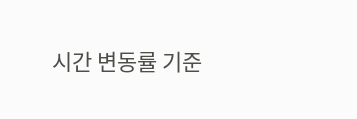시간 변동률 기준